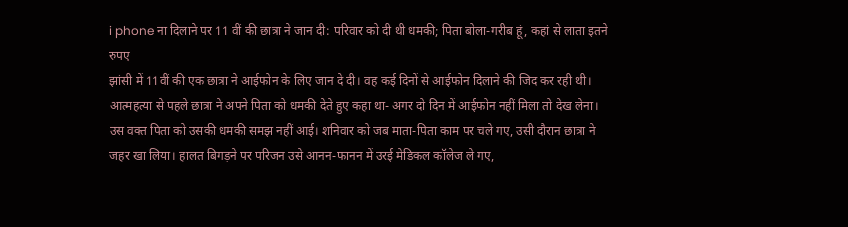i phone ना दिलाने पर 11 वीं की छात्रा ने जान दी: परिवार को दी थी धमकी; पिता बोला-गरीब हूं, कहां से लाता इतने रुपए
झांसी में 11वीं की एक छात्रा ने आईफोन के लिए जान दे दी। वह कई दिनों से आईफोन दिलाने की जिद कर रही थी। आत्महत्या से पहले छात्रा ने अपने पिता को धमकी देते हुए कहा था- अगर दो दिन में आईफोन नहीं मिला तो देख लेना। उस वक्त पिता को उसकी धमकी समझ नहीं आई। शनिवार को जब माता-पिता काम पर चले गए, उसी दौरान छात्रा ने जहर खा लिया। हालत बिगड़ने पर परिजन उसे आनन-फानन में उरई मेडिकल कॉलेज ले गए,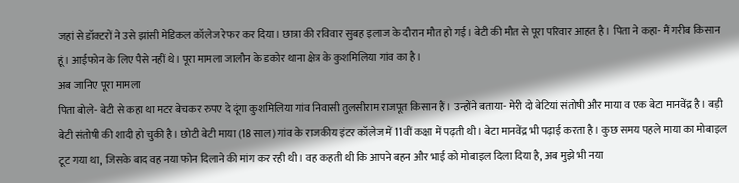जहां से डॉक्टरों ने उसे झांसी मेडिकल कॉलेज रेफर कर दिया। छात्रा की रविवार सुबह इलाज के दौरान मौत हो गई। बेटी की मौत से पूरा परिवार आहत है। पिता ने कहा- मैं गरीब किसान हूं। आईफोन के लिए पैसे नहीं थे। पूरा मामला जालौन के डकोर थाना क्षेत्र के कुशमिलिया गांव का है।
अब जानिए पूरा मामला
पिता बोले- बेटी से कहा था मटर बेचकर रुपए दे दूंगा कुशमिलिया गांव निवासी तुलसीराम राजपूत किसान हैं। उन्होंने बताया- मेरी दो बेटियां संतोषी और माया व एक बेटा मानवेंद्र है। बड़ी बेटी संतोषी की शादी हो चुकी है। छोटी बेटी माया (18 साल) गांव के राजकीय इंटर कॉलेज में 11वीं कक्षा में पढ़ती थी। बेटा मानवेंद्र भी पढ़ाई करता है। कुछ समय पहले माया का मोबाइल टूट गया था, जिसके बाद वह नया फोन दिलाने की मांग कर रही थी। वह कहती थी कि आपने बहन और भाई को मोबाइल दिला दिया है, अब मुझे भी नया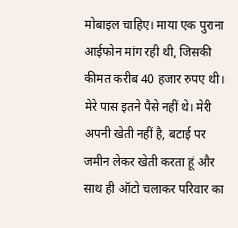मोबाइल चाहिए। माया एक पुराना आईफोन मांग रही थी, जिसकी कीमत करीब 40 हजार रुपए थी।
मेरे पास इतने पैसे नहीं थे। मेरी अपनी खेती नहीं है, बटाई पर जमीन लेकर खेती करता हूं और साथ ही ऑटो चलाकर परिवार का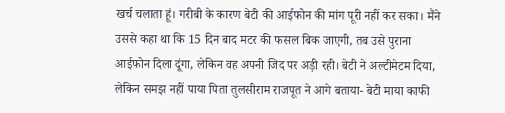खर्च चलाता हूं। गरीबी के कारण बेटी की आईफोन की मांग पूरी नहीं कर सका। मैंने उससे कहा था कि 15 दिन बाद मटर की फसल बिक जाएगी, तब उसे पुराना आईफोन दिला दूंगा, लेकिन वह अपनी जिद पर अड़ी रही। बेटी ने अल्टीमेटम दिया, लेकिन समझ नहीं पाया पिता तुलसीराम राजपूत ने आगे बताया- बेटी माया काफी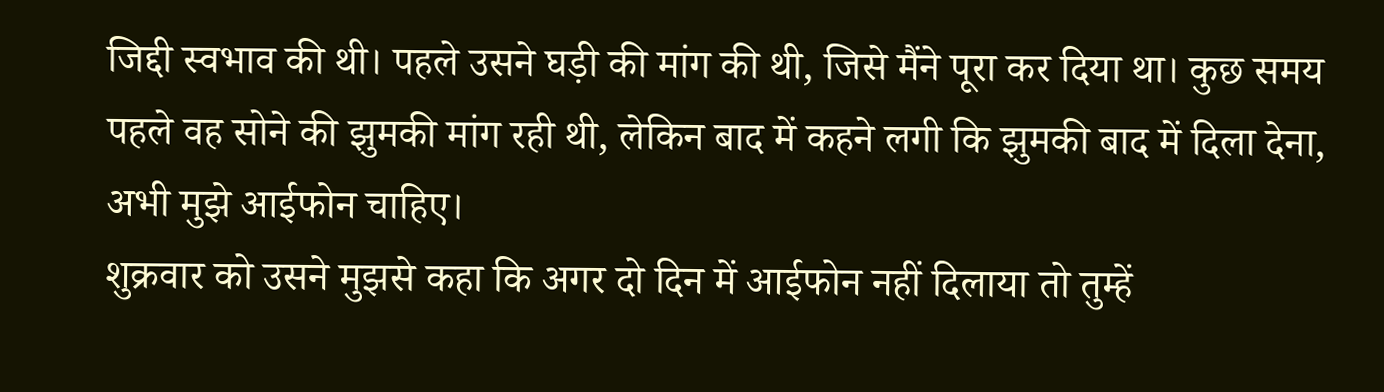जिद्दी स्वभाव की थी। पहले उसने घड़ी की मांग की थी, जिसे मैंने पूरा कर दिया था। कुछ समय पहले वह सोने की झुमकी मांग रही थी, लेकिन बाद में कहने लगी कि झुमकी बाद में दिला देना, अभी मुझे आईफोन चाहिए।
शुक्रवार को उसने मुझसे कहा कि अगर दो दिन में आईफोन नहीं दिलाया तो तुम्हें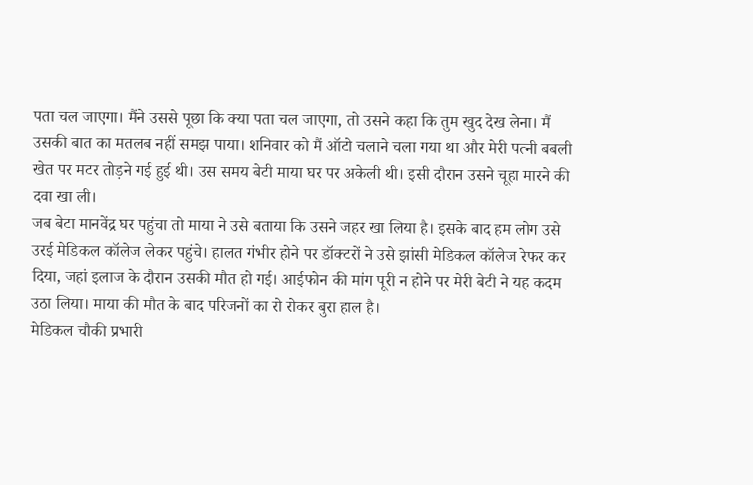पता चल जाएगा। मैंने उससे पूछा कि क्या पता चल जाएगा, तो उसने कहा कि तुम खुद देख लेना। मैं उसकी बात का मतलब नहीं समझ पाया। शनिवार को मैं ऑटो चलाने चला गया था और मेरी पत्नी बबली खेत पर मटर तोड़ने गई हुई थी। उस समय बेटी माया घर पर अकेली थी। इसी दौरान उसने चूहा मारने की दवा खा ली।
जब बेटा मानवेंद्र घर पहुंचा तो माया ने उसे बताया कि उसने जहर खा लिया है। इसके बाद हम लोग उसे उरई मेडिकल कॉलेज लेकर पहुंचे। हालत गंभीर होने पर डॉक्टरों ने उसे झांसी मेडिकल कॉलेज रेफर कर दिया, जहां इलाज के दौरान उसकी मौत हो गई। आईफोन की मांग पूरी न होने पर मेरी बेटी ने यह कदम उठा लिया। माया की मौत के बाद परिजनों का रो रोकर बुरा हाल है।
मेडिकल चौकी प्रभारी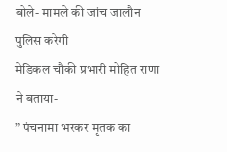बोले- मामले की जांच जालौन पुलिस करेगी
मेडिकल चौकी प्रभारी मोहित राणा ने बताया-
” पंचनामा भरकर मृतक का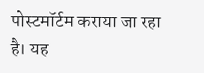पोस्टमॉर्टम कराया जा रहा है। यह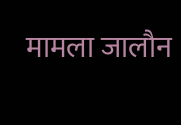मामला जालौन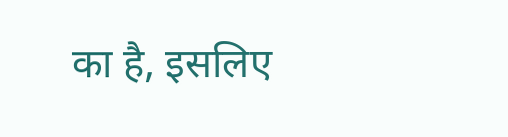का है, इसलिए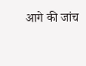आगे की जांच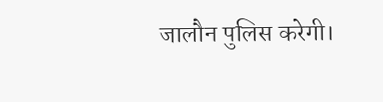जालौन पुलिस करेगी।